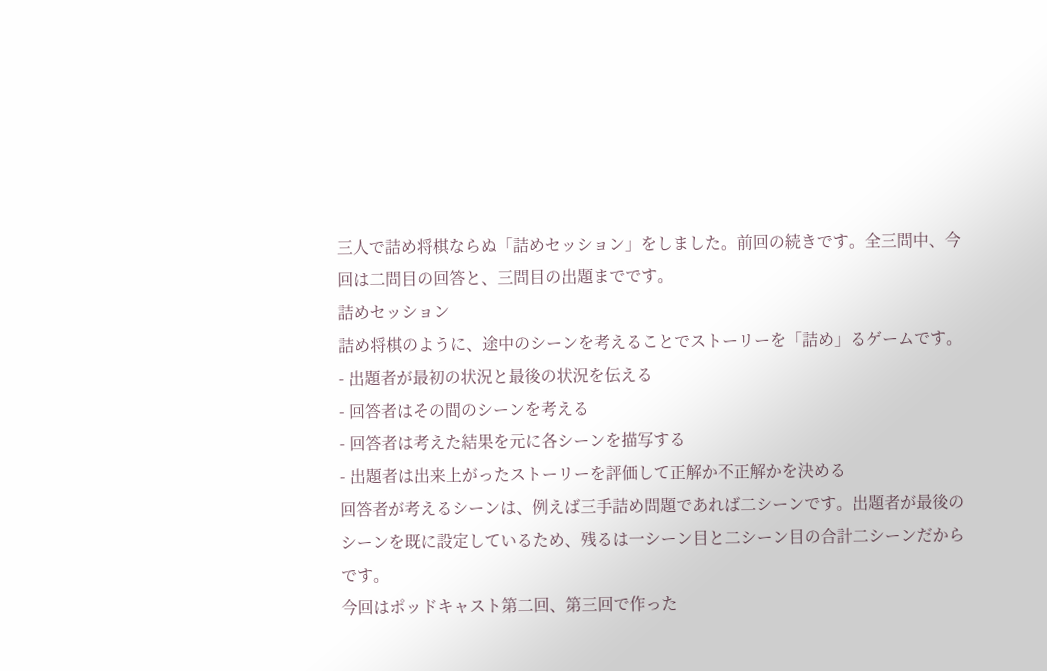三人で詰め将棋ならぬ「詰めセッション」をしました。前回の続きです。全三問中、今回は二問目の回答と、三問目の出題までです。
詰めセッション
詰め将棋のように、途中のシーンを考えることでストーリーを「詰め」るゲームです。
- 出題者が最初の状況と最後の状況を伝える
- 回答者はその間のシーンを考える
- 回答者は考えた結果を元に各シーンを描写する
- 出題者は出来上がったストーリーを評価して正解か不正解かを決める
回答者が考えるシーンは、例えば三手詰め問題であれば二シーンです。出題者が最後のシーンを既に設定しているため、残るは一シーン目と二シーン目の合計二シーンだからです。
今回はポッドキャスト第二回、第三回で作った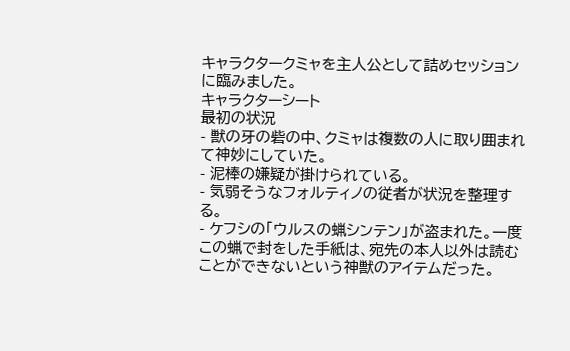キャラクタークミャを主人公として詰めセッションに臨みました。
キャラクターシート
最初の状況
- 獣の牙の砦の中、クミャは複数の人に取り囲まれて神妙にしていた。
- 泥棒の嫌疑が掛けられている。
- 気弱そうなフォルティノの従者が状況を整理する。
- ケフシの「ウルスの蝋シンテン」が盗まれた。一度この蝋で封をした手紙は、宛先の本人以外は読むことができないという神獣のアイテムだった。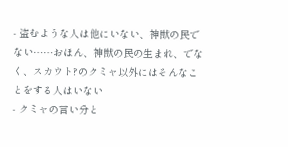- 盗むような人は他にいない、神獣の民でない……おほん、神獣の民の生まれ、でなく、スカウト?のクミャ以外にはそんなことをする人はいない
- クミャの言い分と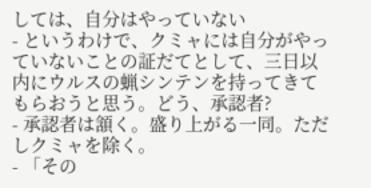しては、自分はやっていない
- というわけで、クミャには自分がやっていないことの証だてとして、三日以内にウルスの蝋シンテンを持ってきてもらおうと思う。どう、承認者?
- 承認者は頷く。盛り上がる一同。ただしクミャを除く。
- 「その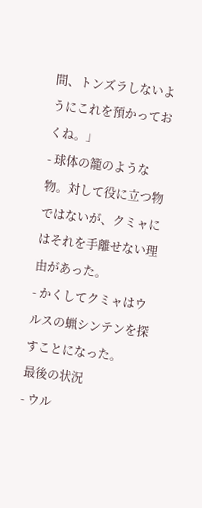間、トンズラしないようにこれを預かっておくね。」
- 球体の籠のような物。対して役に立つ物ではないが、クミャにはそれを手離せない理由があった。
- かくしてクミャはウルスの蝋シンテンを探すことになった。
最後の状況
- ウル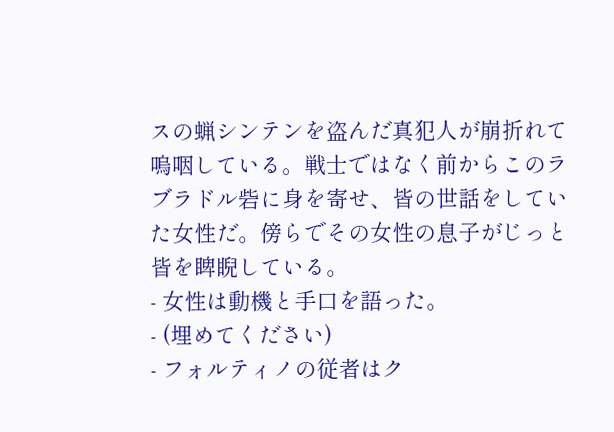スの蝋シンテンを盗んだ真犯人が崩折れて嗚咽している。戦士ではなく前からこのラブラドル砦に身を寄せ、皆の世話をしていた女性だ。傍らでその女性の息子がじっと皆を睥睨している。
- 女性は動機と手口を語った。
- (埋めてください)
- フォルティノの従者はク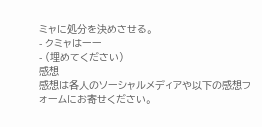ミャに処分を決めさせる。
- クミャはーー
- (埋めてください)
感想
感想は各人のソーシャルメディアや以下の感想フォームにお寄せください。